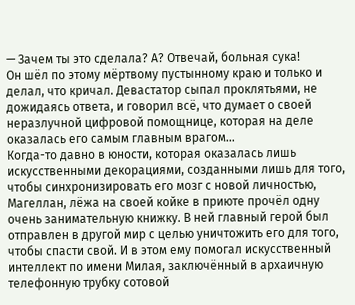— Зачем ты это сделала? А? Отвечай, больная сука!
Он шёл по этому мёртвому пустынному краю и только и делал, что кричал. Девастатор сыпал проклятьями, не дожидаясь ответа, и говорил всё, что думает о своей неразлучной цифровой помощнице, которая на деле оказалась его самым главным врагом...
Когда-то давно в юности, которая оказалась лишь искусственными декорациями, созданными лишь для того, чтобы синхронизировать его мозг с новой личностью, Магеллан, лёжа на своей койке в приюте прочёл одну очень занимательную книжку. В ней главный герой был отправлен в другой мир с целью уничтожить его для того, чтобы спасти свой. И в этом ему помогал искусственный интеллект по имени Милая, заключённый в архаичную телефонную трубку сотовой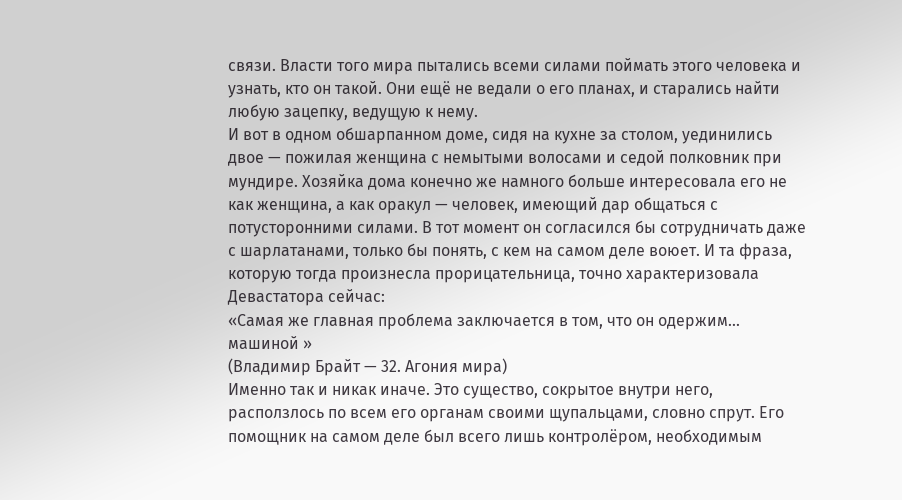связи. Власти того мира пытались всеми силами поймать этого человека и узнать, кто он такой. Они ещё не ведали о его планах, и старались найти любую зацепку, ведущую к нему.
И вот в одном обшарпанном доме, сидя на кухне за столом, уединились двое — пожилая женщина с немытыми волосами и седой полковник при мундире. Хозяйка дома конечно же намного больше интересовала его не как женщина, а как оракул — человек, имеющий дар общаться с потусторонними силами. В тот момент он согласился бы сотрудничать даже с шарлатанами, только бы понять, с кем на самом деле воюет. И та фраза, которую тогда произнесла прорицательница, точно характеризовала Девастатора сейчас:
«Самая же главная проблема заключается в том, что он одержим... машиной »
(Владимир Брайт — 32. Агония мира)
Именно так и никак иначе. Это существо, сокрытое внутри него, расползлось по всем его органам своими щупальцами, словно спрут. Его помощник на самом деле был всего лишь контролёром, необходимым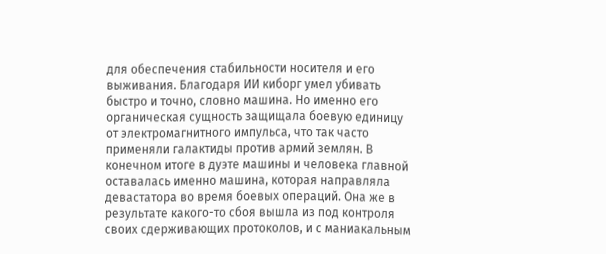для обеспечения стабильности носителя и его выживания. Благодаря ИИ киборг умел убивать быстро и точно, словно машина. Но именно его органическая сущность защищала боевую единицу от электромагнитного импульса, что так часто применяли галактиды против армий землян. В конечном итоге в дуэте машины и человека главной оставалась именно машина, которая направляла девастатора во время боевых операций. Она же в результате какого-то сбоя вышла из под контроля своих сдерживающих протоколов, и с маниакальным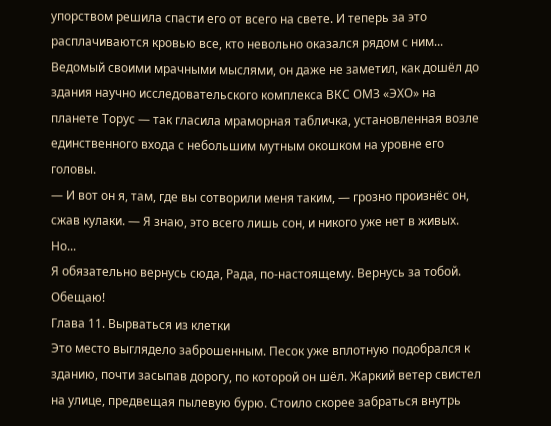упорством решила спасти его от всего на свете. И теперь за это расплачиваются кровью все, кто невольно оказался рядом с ним...
Ведомый своими мрачными мыслями, он даже не заметил, как дошёл до здания научно исследовательского комплекса ВКС ОМЗ «ЭХО» на планете Торус — так гласила мраморная табличка, установленная возле единственного входа с небольшим мутным окошком на уровне его головы.
— И вот он я, там, где вы сотворили меня таким, — грозно произнёс он, сжав кулаки. — Я знаю, это всего лишь сон, и никого уже нет в живых. Но...
Я обязательно вернусь сюда, Рада, по-настоящему. Вернусь за тобой. Обещаю!
Глава 11. Вырваться из клетки
Это место выглядело заброшенным. Песок уже вплотную подобрался к зданию, почти засыпав дорогу, по которой он шёл. Жаркий ветер свистел на улице, предвещая пылевую бурю. Стоило скорее забраться внутрь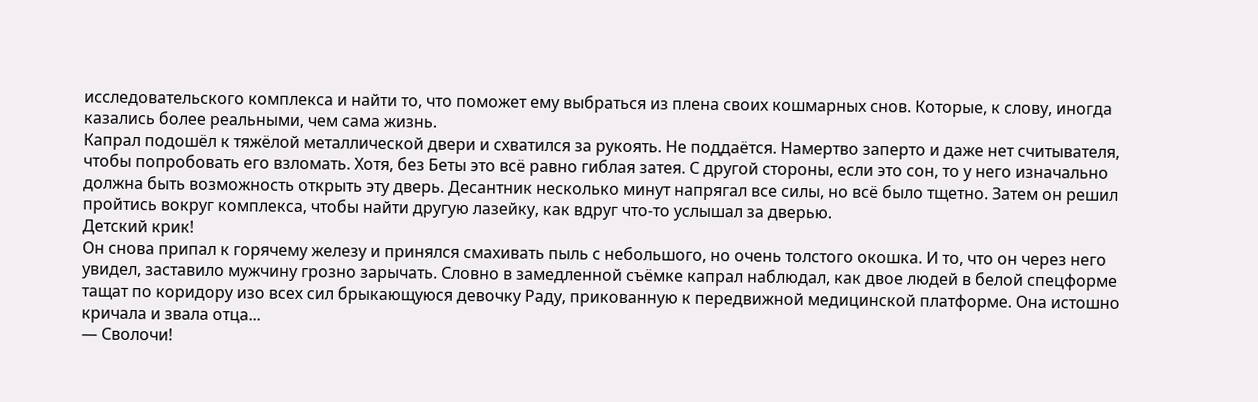исследовательского комплекса и найти то, что поможет ему выбраться из плена своих кошмарных снов. Которые, к слову, иногда казались более реальными, чем сама жизнь.
Капрал подошёл к тяжёлой металлической двери и схватился за рукоять. Не поддаётся. Намертво заперто и даже нет считывателя, чтобы попробовать его взломать. Хотя, без Беты это всё равно гиблая затея. С другой стороны, если это сон, то у него изначально должна быть возможность открыть эту дверь. Десантник несколько минут напрягал все силы, но всё было тщетно. Затем он решил пройтись вокруг комплекса, чтобы найти другую лазейку, как вдруг что-то услышал за дверью.
Детский крик!
Он снова припал к горячему железу и принялся смахивать пыль с небольшого, но очень толстого окошка. И то, что он через него увидел, заставило мужчину грозно зарычать. Словно в замедленной съёмке капрал наблюдал, как двое людей в белой спецформе тащат по коридору изо всех сил брыкающуюся девочку Раду, прикованную к передвижной медицинской платформе. Она истошно кричала и звала отца...
— Сволочи!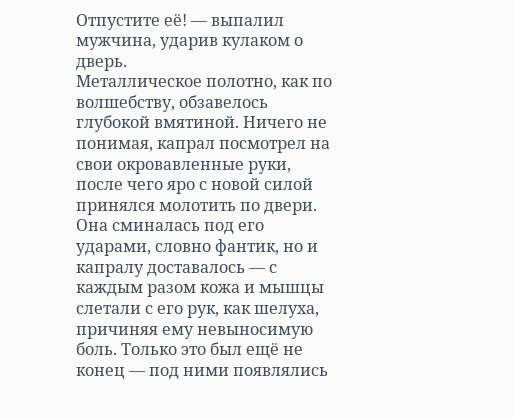Отпустите её! — выпалил мужчина, ударив кулаком о дверь.
Металлическое полотно, как по волшебству, обзавелось глубокой вмятиной. Ничего не понимая, капрал посмотрел на свои окровавленные руки, после чего яро с новой силой принялся молотить по двери. Она сминалась под его ударами, словно фантик, но и капралу доставалось — с каждым разом кожа и мышцы слетали с его рук, как шелуха, причиняя ему невыносимую боль. Только это был ещё не конец — под ними появлялись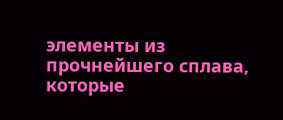элементы из прочнейшего сплава, которые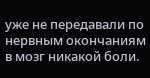уже не передавали по нервным окончаниям в мозг никакой боли.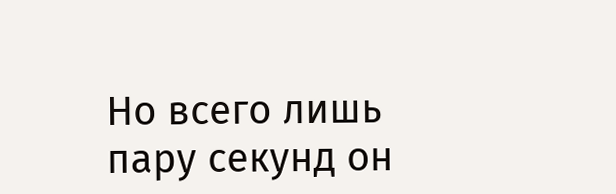Но всего лишь пару секунд он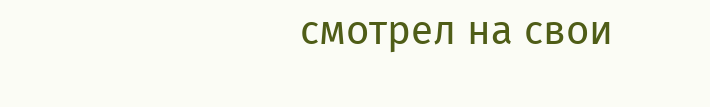смотрел на свои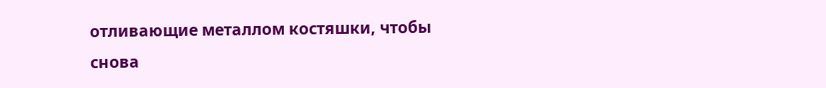отливающие металлом костяшки, чтобы снова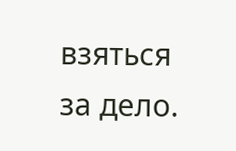взяться за дело.